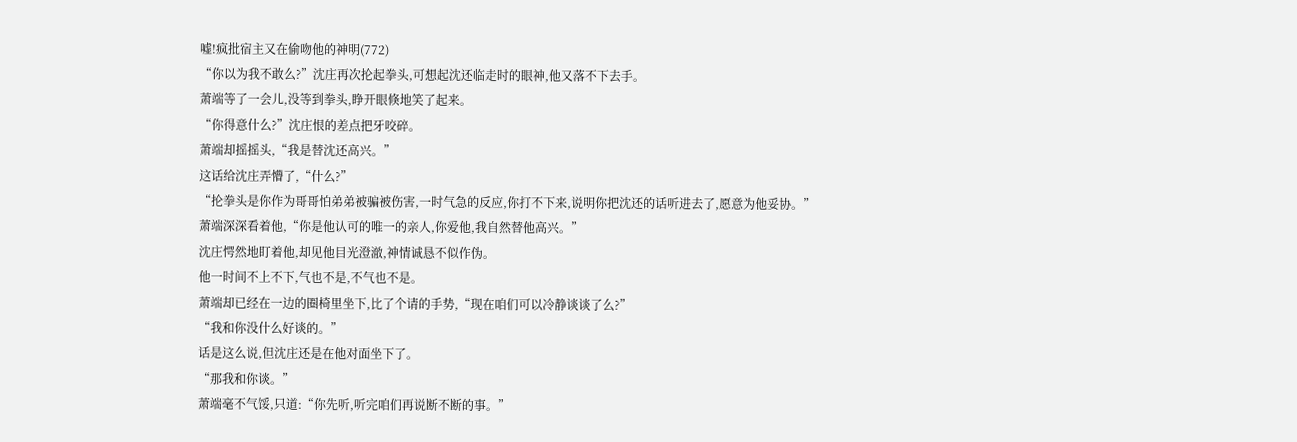嘘!疯批宿主又在偷吻他的神明(772)
“你以为我不敢么?”沈庄再次抡起拳头,可想起沈还临走时的眼神,他又落不下去手。
萧端等了一会儿,没等到拳头,睁开眼倏地笑了起来。
“你得意什么?”沈庄恨的差点把牙咬碎。
萧端却摇摇头,“我是替沈还高兴。”
这话给沈庄弄懵了,“什么?”
“抡拳头是你作为哥哥怕弟弟被骗被伤害,一时气急的反应,你打不下来,说明你把沈还的话听进去了,愿意为他妥协。”
萧端深深看着他,“你是他认可的唯一的亲人,你爱他,我自然替他高兴。”
沈庄愕然地盯着他,却见他目光澄澈,神情诚恳不似作伪。
他一时间不上不下,气也不是,不气也不是。
萧端却已经在一边的圈椅里坐下,比了个请的手势,“现在咱们可以冷静谈谈了么?”
“我和你没什么好谈的。”
话是这么说,但沈庄还是在他对面坐下了。
“那我和你谈。”
萧端毫不气馁,只道:“你先听,听完咱们再说断不断的事。”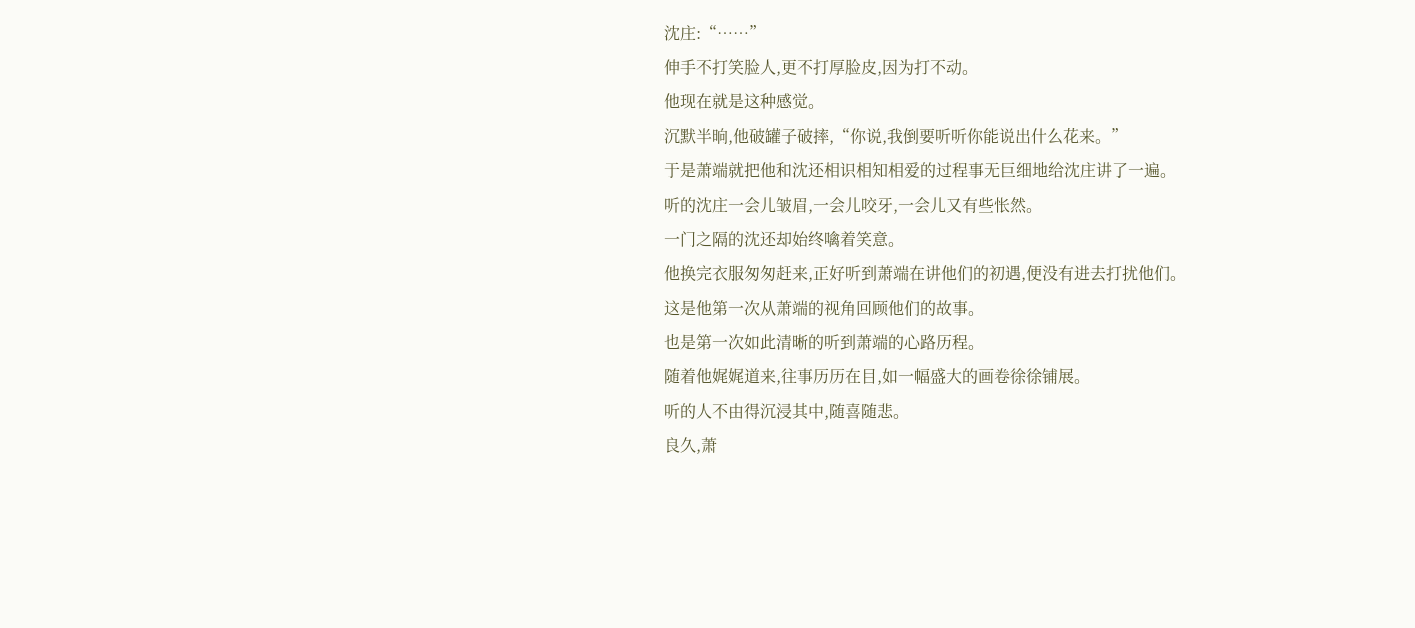沈庄:“……”
伸手不打笑脸人,更不打厚脸皮,因为打不动。
他现在就是这种感觉。
沉默半晌,他破罐子破摔,“你说,我倒要听听你能说出什么花来。”
于是萧端就把他和沈还相识相知相爱的过程事无巨细地给沈庄讲了一遍。
听的沈庄一会儿皱眉,一会儿咬牙,一会儿又有些怅然。
一门之隔的沈还却始终噙着笑意。
他换完衣服匆匆赶来,正好听到萧端在讲他们的初遇,便没有进去打扰他们。
这是他第一次从萧端的视角回顾他们的故事。
也是第一次如此清晰的听到萧端的心路历程。
随着他娓娓道来,往事历历在目,如一幅盛大的画卷徐徐铺展。
听的人不由得沉浸其中,随喜随悲。
良久,萧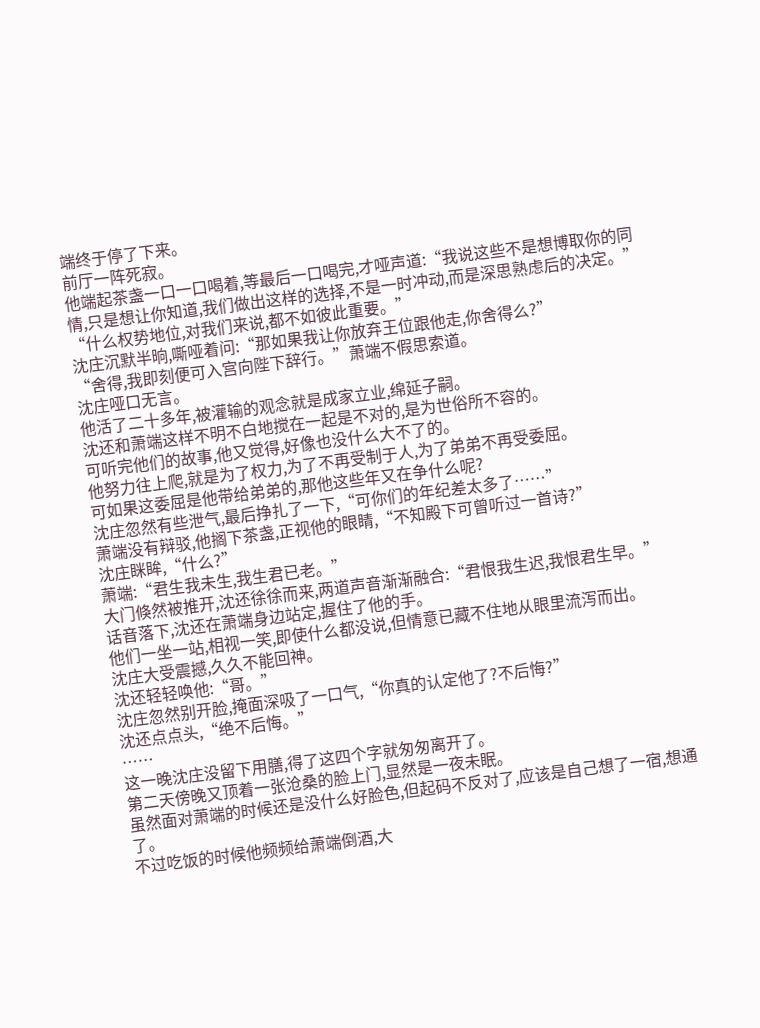端终于停了下来。
前厅一阵死寂。
他端起茶盏一口一口喝着,等最后一口喝完,才哑声道:“我说这些不是想博取你的同情,只是想让你知道,我们做出这样的选择,不是一时冲动,而是深思熟虑后的决定。”
“什么权势地位,对我们来说,都不如彼此重要。”
沈庄沉默半晌,嘶哑着问:“那如果我让你放弃王位跟他走,你舍得么?”
“舍得,我即刻便可入宫向陛下辞行。”萧端不假思索道。
沈庄哑口无言。
他活了二十多年,被灌输的观念就是成家立业,绵延子嗣。
沈还和萧端这样不明不白地搅在一起是不对的,是为世俗所不容的。
可听完他们的故事,他又觉得,好像也没什么大不了的。
他努力往上爬,就是为了权力,为了不再受制于人,为了弟弟不再受委屈。
可如果这委屈是他带给弟弟的,那他这些年又在争什么呢?
沈庄忽然有些泄气,最后挣扎了一下,“可你们的年纪差太多了……”
萧端没有辩驳,他搁下茶盏,正视他的眼睛,“不知殿下可曾听过一首诗?”
沈庄眯眸,“什么?”
萧端:“君生我未生,我生君已老。”
大门倏然被推开,沈还徐徐而来,两道声音渐渐融合:“君恨我生迟,我恨君生早。”
话音落下,沈还在萧端身边站定,握住了他的手。
他们一坐一站,相视一笑,即使什么都没说,但情意已藏不住地从眼里流泻而出。
沈庄大受震撼,久久不能回神。
沈还轻轻唤他:“哥。”
沈庄忽然别开脸,掩面深吸了一口气,“你真的认定他了?不后悔?”
沈还点点头,“绝不后悔。”
……
这一晚沈庄没留下用膳,得了这四个字就匆匆离开了。
第二天傍晚又顶着一张沧桑的脸上门,显然是一夜未眠。
虽然面对萧端的时候还是没什么好脸色,但起码不反对了,应该是自己想了一宿,想通了。
不过吃饭的时候他频频给萧端倒酒,大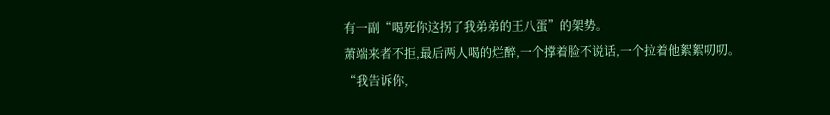有一副“喝死你这拐了我弟弟的王八蛋”的架势。
萧端来者不拒,最后两人喝的烂醉,一个撑着脸不说话,一个拉着他絮絮叨叨。
“我告诉你,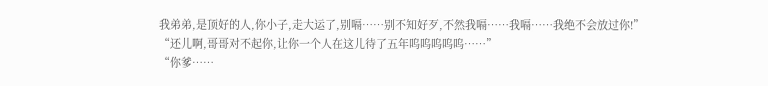我弟弟,是顶好的人,你小子,走大运了,别嗝……别不知好歹,不然我嗝……我嗝……我绝不会放过你!”
“还儿啊,哥哥对不起你,让你一个人在这儿待了五年呜呜呜呜呜……”
“你爹……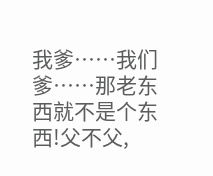我爹……我们爹……那老东西就不是个东西!父不父,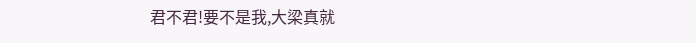君不君!要不是我,大梁真就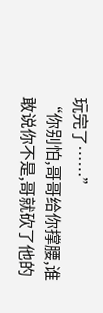玩完了……”
“你别怕,哥哥给你撑腰,谁敢说你不是,哥就砍了他的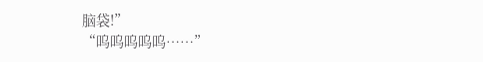脑袋!”
“呜呜呜呜呜……”